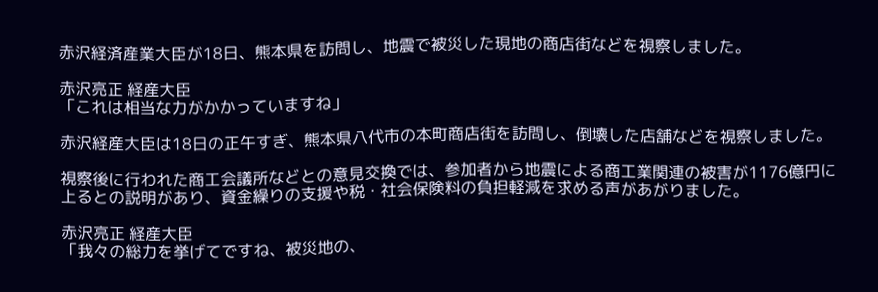赤沢経済産業大臣が18日、熊本県を訪問し、地震で被災した現地の商店街などを視察しました。

赤沢亮正 経産大臣
「これは相当な力がかかっていますね」

赤沢経産大臣は18日の正午すぎ、熊本県八代市の本町商店街を訪問し、倒壊した店舗などを視察しました。

視察後に行われた商工会議所などとの意見交換では、参加者から地震による商工業関連の被害が1176億円に上るとの説明があり、資金繰りの支援や税・社会保険料の負担軽減を求める声があがりました。

赤沢亮正 経産大臣
「我々の総力を挙げてですね、被災地の、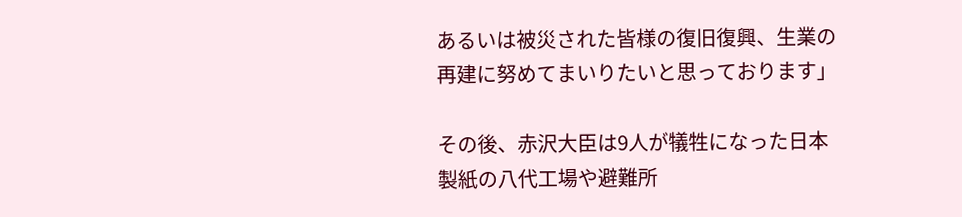あるいは被災された皆様の復旧復興、生業の再建に努めてまいりたいと思っております」

その後、赤沢大臣は9人が犠牲になった日本製紙の八代工場や避難所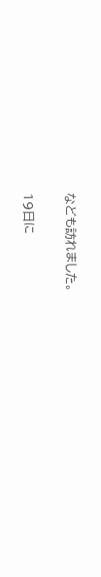なども訪れました。

19日に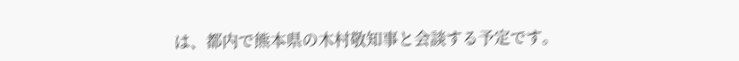は、都内で熊本県の木村敬知事と会談する予定です。